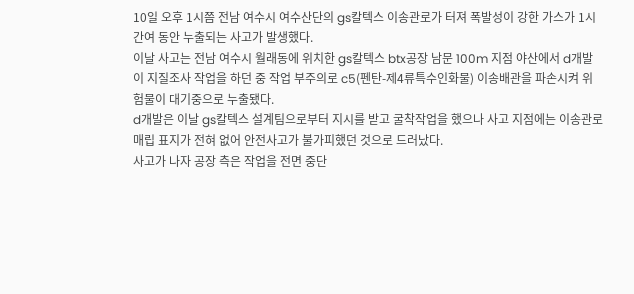10일 오후 1시쯤 전남 여수시 여수산단의 gs칼텍스 이송관로가 터져 폭발성이 강한 가스가 1시간여 동안 누출되는 사고가 발생했다.
이날 사고는 전남 여수시 월래동에 위치한 gs칼텍스 btx공장 남문 100m 지점 야산에서 d개발이 지질조사 작업을 하던 중 작업 부주의로 c5(펜탄-제4류특수인화물) 이송배관을 파손시켜 위험물이 대기중으로 누출됐다.
d개발은 이날 gs칼텍스 설계팀으로부터 지시를 받고 굴착작업을 했으나 사고 지점에는 이송관로 매립 표지가 전혀 없어 안전사고가 불가피했던 것으로 드러났다.
사고가 나자 공장 측은 작업을 전면 중단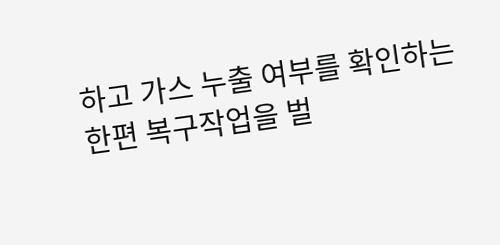하고 가스 누출 여부를 확인하는 한편 복구작업을 벌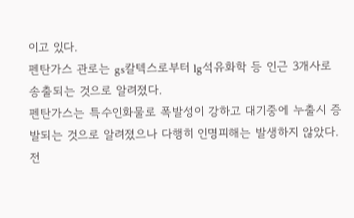이고 있다.
펜탄가스 관로는 gs칼텍스로부터 lg석유화학 등 인근 3개사로 송출되는 것으로 알려졌다.
펜탄가스는 특수인화물로 폭발성이 강하고 대기중에 누출시 증발되는 것으로 알려졌으나 다행히 인명피해는 발생하지 않았다.
전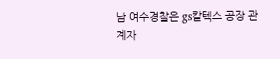남 여수경찰은 gs칼텍스 공장 관계자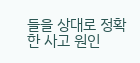들을 상대로 정확한 사고 원인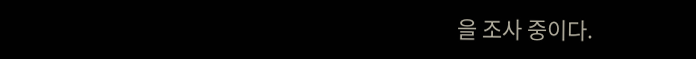을 조사 중이다.